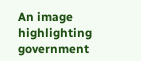An image highlighting government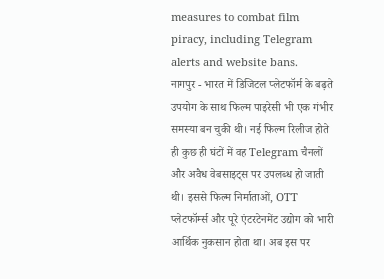measures to combat film piracy, including Telegram alerts and website bans.
नागपुर - भारत में डिजिटल प्लेटफॉर्म के बढ़ते उपयोग के साथ फिल्म पाइरेसी भी एक गंभीर समस्या बन चुकी थी। नई फिल्म रिलीज होते ही कुछ ही घंटों में वह Telegram चैनलों और अवैध वेबसाइट्स पर उपलब्ध हो जाती थी। इससे फिल्म निर्माताओं, OTT प्लेटफॉर्म्स और पूरे एंटरटेनमेंट उद्योग को भारी आर्थिक नुकसान होता था। अब इस पर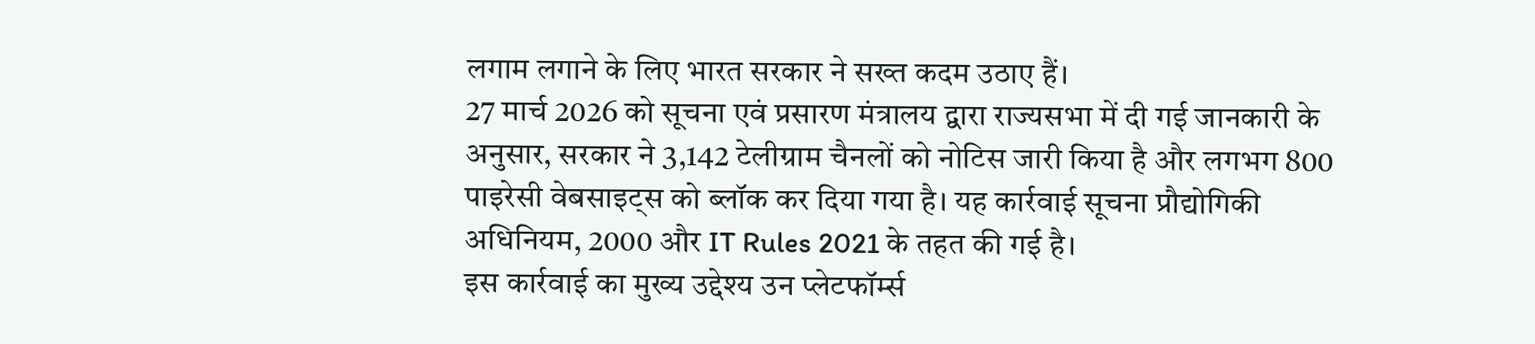लगाम लगाने के लिए भारत सरकार ने सख्त कदम उठाए हैं।
27 मार्च 2026 को सूचना एवं प्रसारण मंत्रालय द्वारा राज्यसभा में दी गई जानकारी के अनुसार, सरकार ने 3,142 टेलीग्राम चैनलों को नोटिस जारी किया है और लगभग 800 पाइरेसी वेबसाइट्स को ब्लॉक कर दिया गया है। यह कार्रवाई सूचना प्रौद्योगिकी अधिनियम, 2000 और IT Rules 2021 के तहत की गई है।
इस कार्रवाई का मुख्य उद्देश्य उन प्लेटफॉर्म्स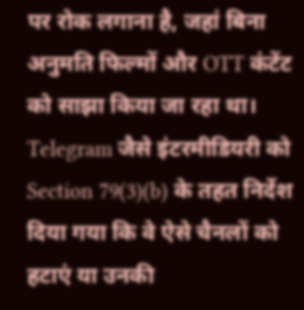पर रोक लगाना है, जहां बिना अनुमति फिल्मों और OTT कंटेंट को साझा किया जा रहा था। Telegram जैसे इंटरमीडियरी को Section 79(3)(b) के तहत निर्देश दिया गया कि वे ऐसे चैनलों को हटाएं या उनकी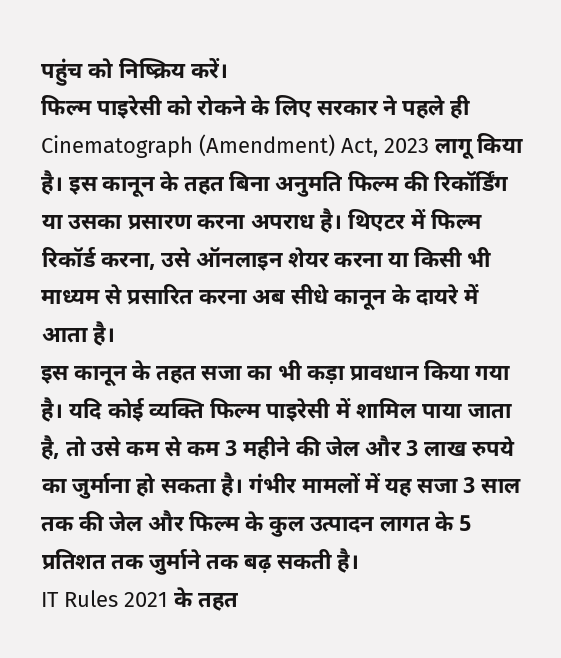पहुंच को निष्क्रिय करें।
फिल्म पाइरेसी को रोकने के लिए सरकार ने पहले ही Cinematograph (Amendment) Act, 2023 लागू किया है। इस कानून के तहत बिना अनुमति फिल्म की रिकॉर्डिंग या उसका प्रसारण करना अपराध है। थिएटर में फिल्म रिकॉर्ड करना, उसे ऑनलाइन शेयर करना या किसी भी माध्यम से प्रसारित करना अब सीधे कानून के दायरे में आता है।
इस कानून के तहत सजा का भी कड़ा प्रावधान किया गया है। यदि कोई व्यक्ति फिल्म पाइरेसी में शामिल पाया जाता है, तो उसे कम से कम 3 महीने की जेल और 3 लाख रुपये का जुर्माना हो सकता है। गंभीर मामलों में यह सजा 3 साल तक की जेल और फिल्म के कुल उत्पादन लागत के 5 प्रतिशत तक जुर्माने तक बढ़ सकती है।
IT Rules 2021 के तहत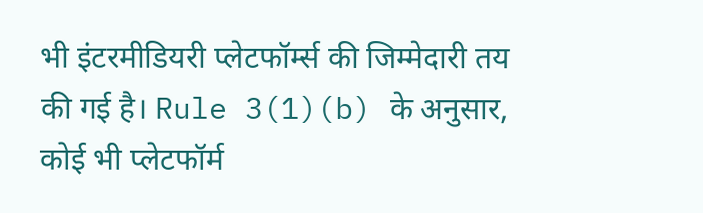भी इंटरमीडियरी प्लेटफॉर्म्स की जिम्मेदारी तय की गई है। Rule 3(1)(b) के अनुसार, कोई भी प्लेटफॉर्म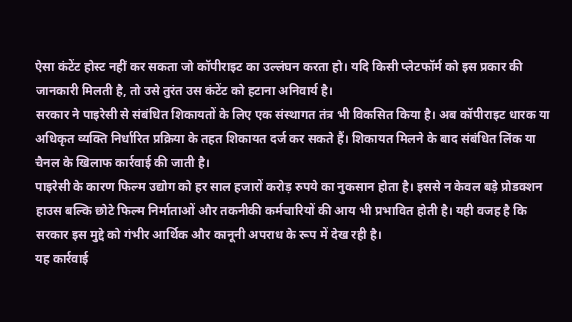ऐसा कंटेंट होस्ट नहीं कर सकता जो कॉपीराइट का उल्लंघन करता हो। यदि किसी प्लेटफॉर्म को इस प्रकार की जानकारी मिलती है, तो उसे तुरंत उस कंटेंट को हटाना अनिवार्य है।
सरकार ने पाइरेसी से संबंधित शिकायतों के लिए एक संस्थागत तंत्र भी विकसित किया है। अब कॉपीराइट धारक या अधिकृत व्यक्ति निर्धारित प्रक्रिया के तहत शिकायत दर्ज कर सकते हैं। शिकायत मिलने के बाद संबंधित लिंक या चैनल के खिलाफ कार्रवाई की जाती है।
पाइरेसी के कारण फिल्म उद्योग को हर साल हजारों करोड़ रुपये का नुकसान होता है। इससे न केवल बड़े प्रोडक्शन हाउस बल्कि छोटे फिल्म निर्माताओं और तकनीकी कर्मचारियों की आय भी प्रभावित होती है। यही वजह है कि सरकार इस मुद्दे को गंभीर आर्थिक और कानूनी अपराध के रूप में देख रही है।
यह कार्रवाई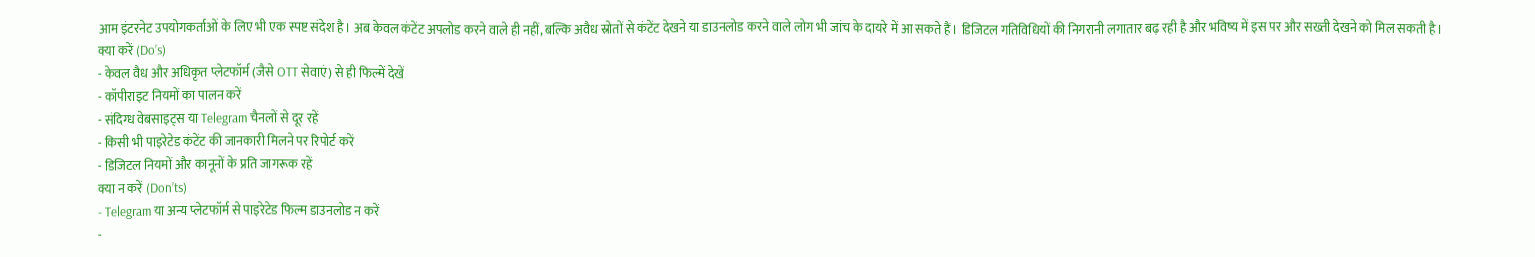आम इंटरनेट उपयोगकर्ताओं के लिए भी एक स्पष्ट संदेश है। अब केवल कंटेंट अपलोड करने वाले ही नहीं, बल्कि अवैध स्रोतों से कंटेंट देखने या डाउनलोड करने वाले लोग भी जांच के दायरे में आ सकते हैं। डिजिटल गतिविधियों की निगरानी लगातार बढ़ रही है और भविष्य में इस पर और सख्ती देखने को मिल सकती है।
क्या करें (Do’s)
- केवल वैध और अधिकृत प्लेटफॉर्म (जैसे OTT सेवाएं) से ही फिल्में देखें
- कॉपीराइट नियमों का पालन करें
- संदिग्ध वेबसाइट्स या Telegram चैनलों से दूर रहें
- किसी भी पाइरेटेड कंटेंट की जानकारी मिलने पर रिपोर्ट करें
- डिजिटल नियमों और कानूनों के प्रति जागरूक रहें
क्या न करें (Don’ts)
- Telegram या अन्य प्लेटफॉर्म से पाइरेटेड फिल्म डाउनलोड न करें
-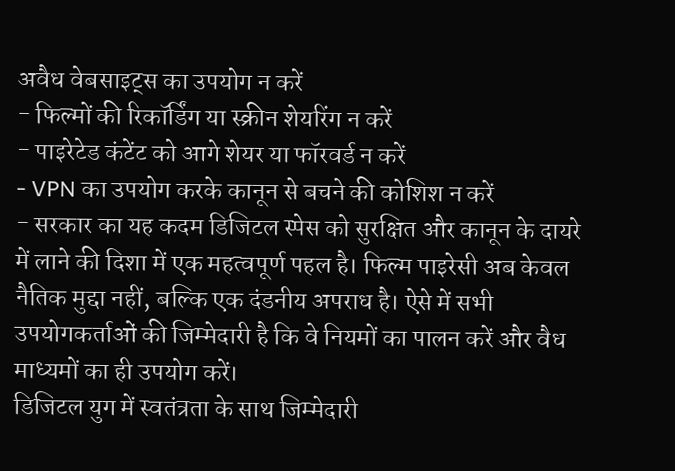अवैध वेबसाइट्स का उपयोग न करें
- फिल्मों की रिकॉर्डिंग या स्क्रीन शेयरिंग न करें
- पाइरेटेड कंटेंट को आगे शेयर या फॉरवर्ड न करें
- VPN का उपयोग करके कानून से बचने की कोशिश न करें
- सरकार का यह कदम डिजिटल स्पेस को सुरक्षित और कानून के दायरे में लाने की दिशा में एक महत्वपूर्ण पहल है। फिल्म पाइरेसी अब केवल नैतिक मुद्दा नहीं, बल्कि एक दंडनीय अपराध है। ऐसे में सभी उपयोगकर्ताओं की जिम्मेदारी है कि वे नियमों का पालन करें और वैध माध्यमों का ही उपयोग करें।
डिजिटल युग में स्वतंत्रता के साथ जिम्मेदारी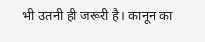भी उतनी ही जरूरी है। कानून का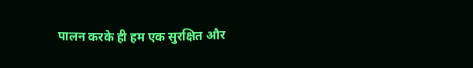पालन करके ही हम एक सुरक्षित और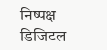निष्पक्ष डिजिटल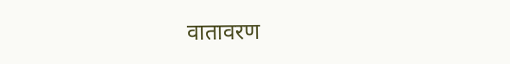वातावरण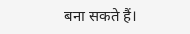बना सकते हैं।